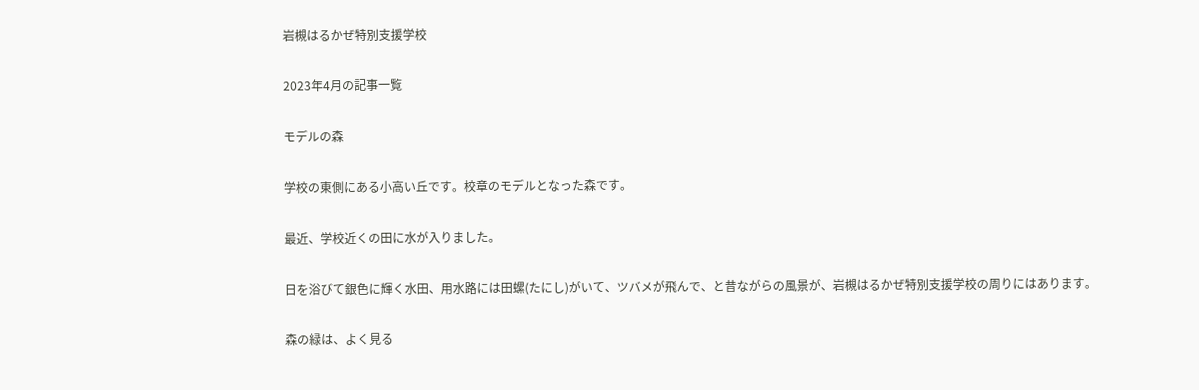岩槻はるかぜ特別支援学校

2023年4月の記事一覧

モデルの森

学校の東側にある小高い丘です。校章のモデルとなった森です。

最近、学校近くの田に水が入りました。

日を浴びて銀色に輝く水田、用水路には田螺(たにし)がいて、ツバメが飛んで、と昔ながらの風景が、岩槻はるかぜ特別支援学校の周りにはあります。

森の緑は、よく見る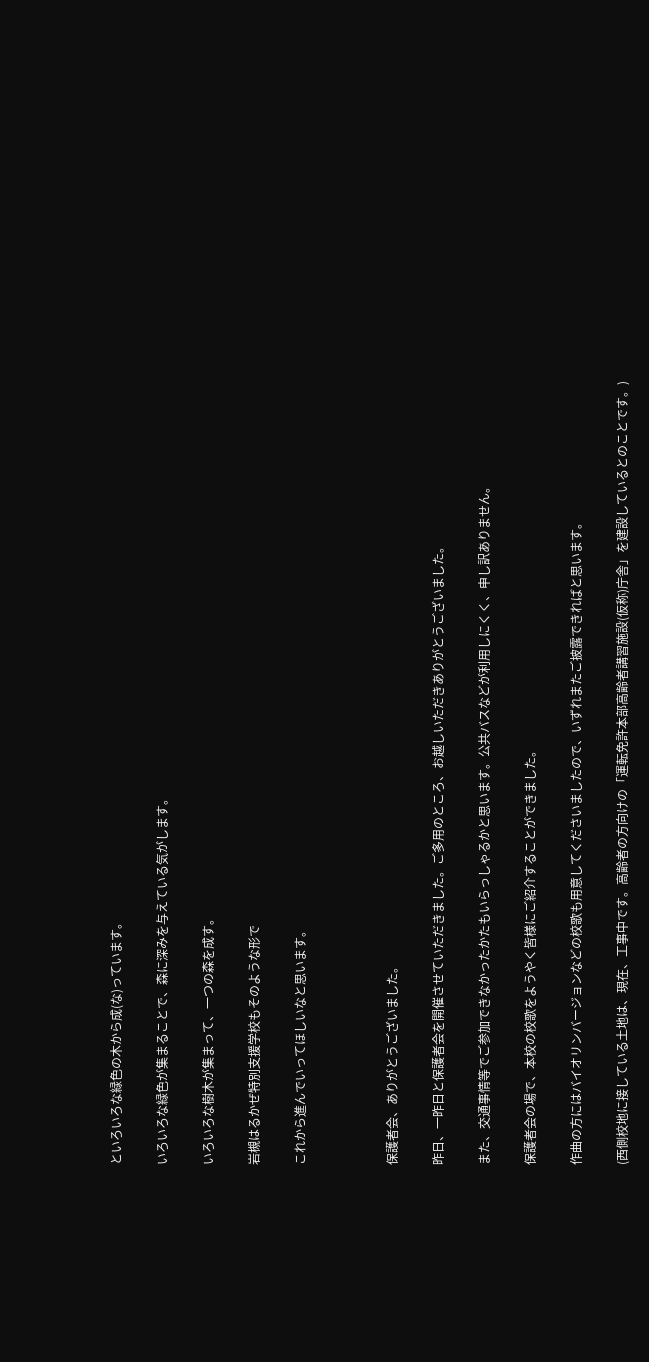といろいろな緑色の木から成(な)っています。

いろいろな緑色が集まることで、森に深みを与えている気がします。

いろいろな樹木が集まって、一つの森を成す。

岩槻はるかぜ特別支援学校もそのような形で

これから進んでいってほしいなと思います。



保護者会、ありがとうございました。

昨日、一昨日と保護者会を開催させていただきました。ご多用のところ、お越しいただきありがとうございました。

また、交通事情等でご参加できなかったかたもいらっしゃるかと思います。公共バスなどが利用しにくく、申し訳ありません。

保護者会の場で、本校の校歌をようやく皆様にご紹介することができました。

作曲の方にはバイオリンバージョンなどの校歌も用意してくださいましたので、いずれまたご披露できればと思います。

(西側校地に接している土地は、現在、工事中です。高齢者の方向けの「運転免許本部高齢者講習施設(仮称)庁舎」を建設しているとのことです。)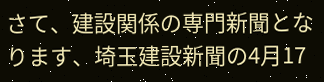さて、建設関係の専門新聞となります、埼玉建設新聞の4月17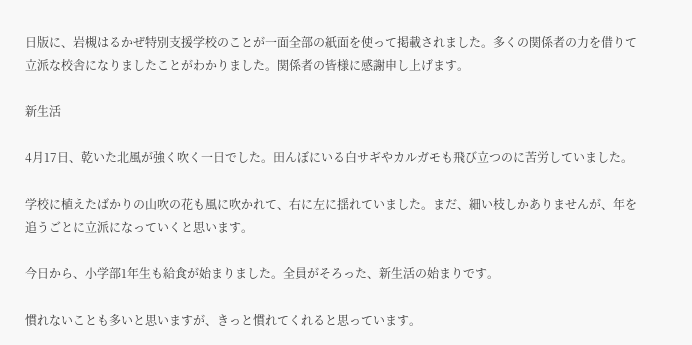日版に、岩槻はるかぜ特別支援学校のことが一面全部の紙面を使って掲載されました。多くの関係者の力を借りて立派な校舎になりましたことがわかりました。関係者の皆様に感謝申し上げます。

新生活

4月17日、乾いた北風が強く吹く一日でした。田んぼにいる白サギやカルガモも飛び立つのに苦労していました。

学校に植えたばかりの山吹の花も風に吹かれて、右に左に揺れていました。まだ、細い枝しかありませんが、年を追うごとに立派になっていくと思います。

今日から、小学部1年生も給食が始まりました。全員がそろった、新生活の始まりです。

慣れないことも多いと思いますが、きっと慣れてくれると思っています。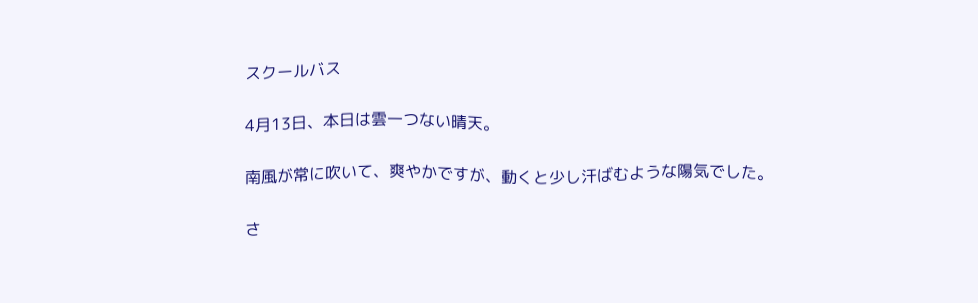スクールバス

4月13日、本日は雲一つない晴天。

南風が常に吹いて、爽やかですが、動くと少し汗ばむような陽気でした。

さ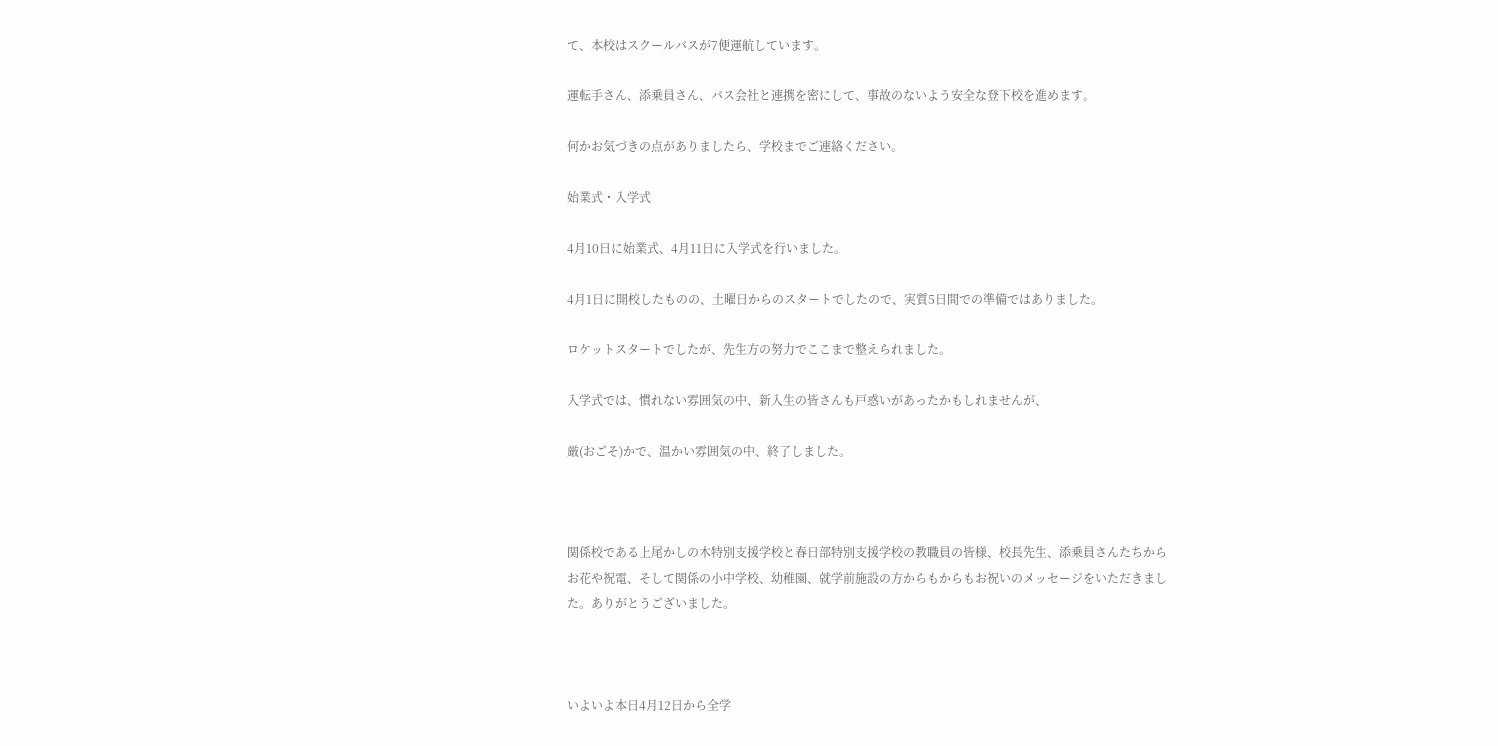て、本校はスクールバスが7便運航しています。

運転手さん、添乗員さん、バス会社と連携を密にして、事故のないよう安全な登下校を進めます。

何かお気づきの点がありましたら、学校までご連絡ください。

始業式・入学式

4月10日に始業式、4月11日に入学式を行いました。

4月1日に開校したものの、土曜日からのスタートでしたので、実質5日間での準備ではありました。

ロケットスタートでしたが、先生方の努力でここまで整えられました。

入学式では、慣れない雰囲気の中、新入生の皆さんも戸惑いがあったかもしれませんが、

厳(おごそ)かで、温かい雰囲気の中、終了しました。



関係校である上尾かしの木特別支援学校と春日部特別支援学校の教職員の皆様、校長先生、添乗員さんたちからお花や祝電、そして関係の小中学校、幼稚園、就学前施設の方からもからもお祝いのメッセージをいただきました。ありがとうございました。



いよいよ本日4月12日から全学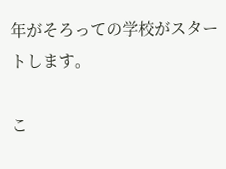年がそろっての学校がスタートします。

こ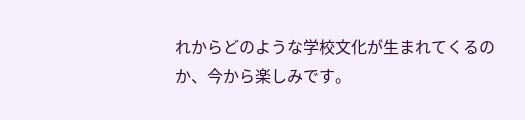れからどのような学校文化が生まれてくるのか、今から楽しみです。